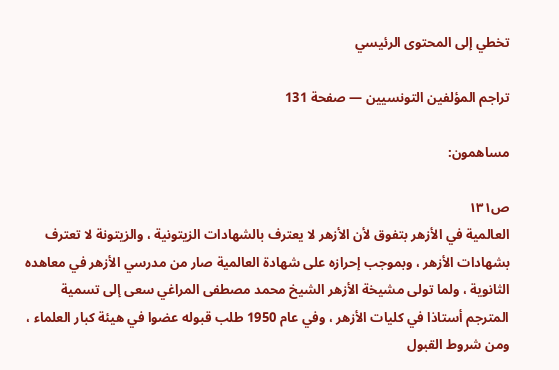تخطي إلى المحتوى الرئيسي

تراجم المؤلفين التونسيين — صفحة 131

مساهمون:

ص١٣١
العالمية في الأزهر بتفوق لأن الأزهر لا يعترف بالشهادات الزيتونية ، والزيتونة لا تعترف بشهادات الأزهر ، وبموجب إحرازه على شهادة العالمية صار من مدرسي الأزهر في معاهده الثانوية ، ولما تولى مشيخة الأزهر الشيخ محمد مصطفى المراغي سعى إلى تسمية المترجم أستاذا في كليات الأزهر ، وفي عام 1950 طلب قبوله عضوا في هيئة كبار العلماء ، ومن شروط القبول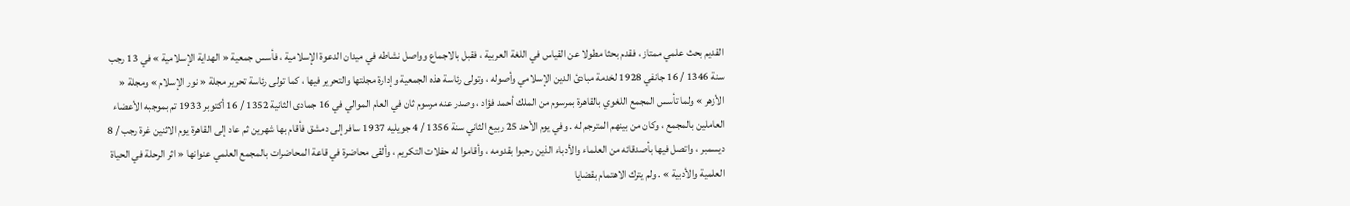القديم بحث علمي ممتاز ، فقدم بحثا مطولا عن القياس في اللغة العربية ، فقبل بالاجماع وواصل نشاطه في ميدان الدعوة الإسلامية ، فأسس جمعية « الهداية الإسلامية » في 13 رجب سنة 1346 / 16 جانفي 1928 لخدمة مبادئ الدين الإسلامي وأصوله ، وتولى رئاسة هذه الجمعية وإدارة مجلتها والتحرير فيها ، كما تولى رئاسة تحرير مجلة « نور الإسلام » ومجلة « الأزهر » ولما تأسس المجمع اللغوي بالقاهرة بمرسوم من الملك أحمد فؤاد ، وصدر عنه مرسوم ثان في العام الموالي في 16 جمادى الثانية 1352 / 16 أكتوبر 1933 تم بموجبه الأعضاء العاملين بالمجمع ، وكان من بينهم المترجم له . وفي يوم الأحد 25 ربيع الثاني سنة 1356 / 4 جويليه 1937 سافر إلى دمشق فأقام بها شهرين ثم عاد إلى القاهرة يوم الاثنين غرة رجب / 8 ديسمبر ، واتصل فيها بأصدقائه من العلماء والأدباء الذين رحبوا بقدومه ، وأقاموا له حفلات التكريم ، وألقى محاضرة في قاعة المحاضرات بالمجمع العلمي عنوانها « اثر الرحلة في الحياة العلمية والأدبية » . ولم يترك الاهتمام بقضايا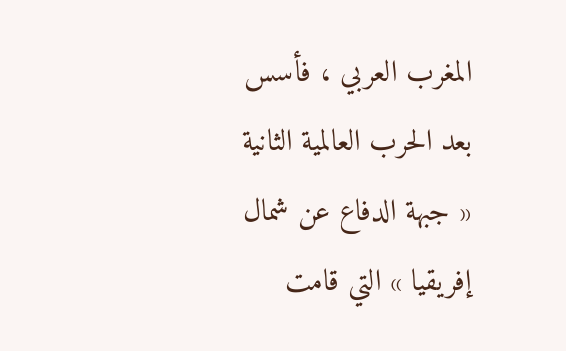المغرب العربي ، فأسس بعد الحرب العالمية الثانية « جبهة الدفاع عن شمال إفريقيا » التي قامت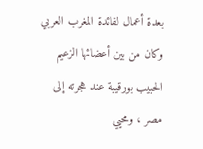بعدة أعمال لفائدة المغرب العربي وكان من بين أعضائها الزعيم الحبيب بورقيبة عند هجرته إلى مصر ، ومحيي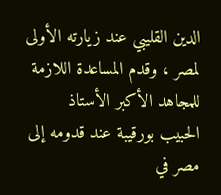الدين القليبي عند زيارته الأولى لمصر ، وقدم المساعدة اللازمة للمجاهد الأكبر الأستاذ الحبيب بورقيبة عند قدومه إلى مصر في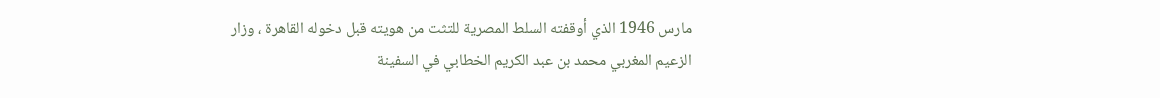مارس 1946 الذي أوقفته السلط المصرية للتثت من هويته قبل دخوله القاهرة ، وزار الزعيم المغربي محمد بن عبد الكريم الخطابي في السفينة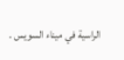الراسية في ميناء السويس .